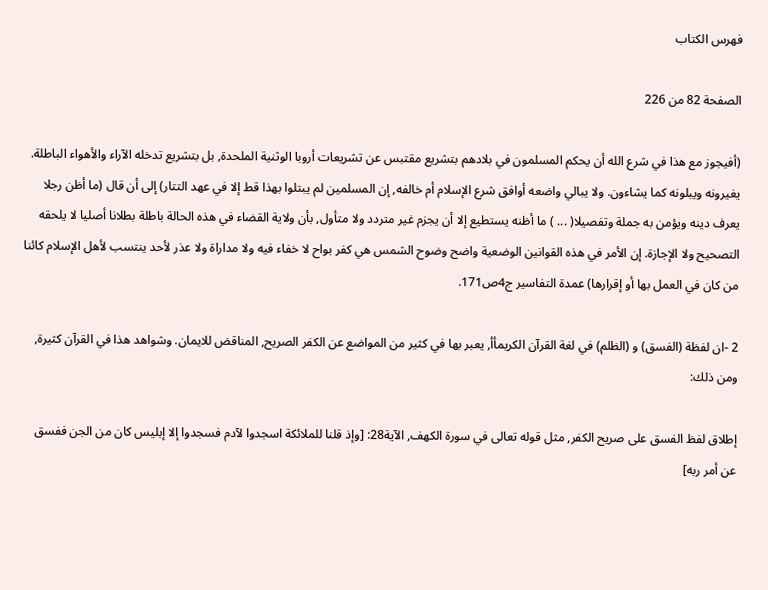فهرس الكتاب

الصفحة 82 من 226

(أفيجوز مع هذا في شرع الله أن يحكم المسلمون في بلادهم بتشريع مقتبس عن تشريعات أروبا الوثنية الملحدة, بل بتشريع تدخله الآراء والأهواء الباطلة. يغيرونه ويبلونه كما يشاءون. ولا يبالي واضعه أوافق شرع الإسلام أم خالفه, إن المسلمين لم يبتلوا بهذا قط إلا في عهد التتار) إلى أن قال (ما أظن رجلا يعرف دينه ويؤمن به جملة وتفصيلا( ... ) ما أظنه يستطيع إلا أن يجزم غير متردد ولا متأول, بأن ولاية القضاء في هذه الحالة باطلة بطلانا أصليا لا يلحقه التصحيح ولا الإجازة. إن الأمر في هذه القوانين الوضعية واضح وضوح الشمس هي كفر بواح لا خفاء فيه ولا مداراة ولا عذر لأحد ينتسب لأهل الإسلام كائنا من كان في العمل بها أو إقرارها) عمدة التفاسير ج4ص171.

2 -ان لفظة (الفسق) و (الظلم) في لغة القرآن الكريمأأ, يعبر بها في كثير من المواضع عن الكفر الصريح, المناقض للايمان. وشواهد هذا في القرآن كثيرة, ومن ذلك:

إطلاق لفظ الفسق على صريح الكفر, مثل قوله تعالى في سورة الكهف, الآية28: [وإذ قلنا للملائكة اسجدوا لآدم فسجدوا إلا إبليس كان من الجن ففسق عن أمر ربه]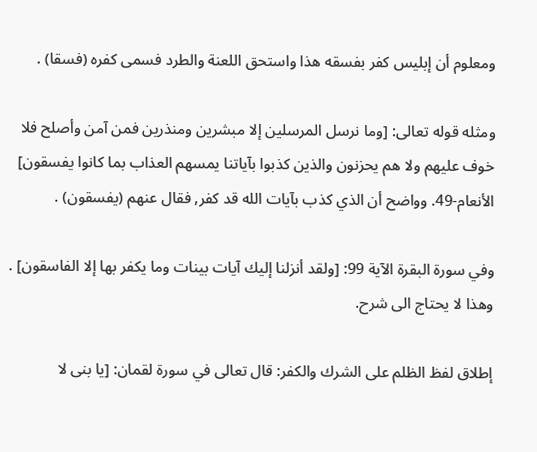ومعلوم أن إبليس كفر بفسقه هذا واستحق اللعنة والطرد فسمى كفره (فسقا) .

ومثله قوله تعالى: [وما نرسل المرسلين إلا مبشرين ومنذرين فمن آمن وأصلح فلا خوف عليهم ولا هم يحزنون والذين كذبوا بآياتنا يمسهم العذاب بما كانوا يفسقون] الأنعام-49. وواضح أن الذي كذب بآيات الله قد كفر, فقال عنهم (يفسقون) .

وفي سورة البقرة الآية 99: [ولقد أنزلنا إليك آيات بينات وما يكفر بها إلا الفاسقون] . وهذا لا يحتاج الى شرح.

إطلاق لفظ الظلم على الشرك والكفر: قال تعالى في سورة لقمان: [يا بنى لا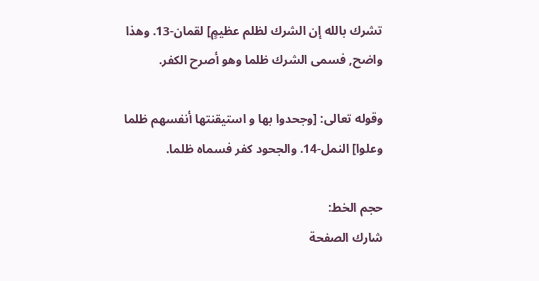تشرك بالله إن الشرك لظلم عظيمٍ] لقمان-13. وهذا واضح, فسمى الشرك ظلما وهو أصرح الكفر.

وقوله تعالى: [وجحدوا بها و استيقنتها أنفسهم ظلما وعلوا] النمل-14. والجحود كفر فسماه ظلما.

حجم الخط:
شارك الصفحة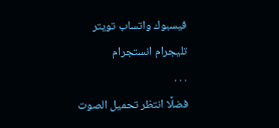فيسبوك واتساب تويتر تليجرام انستجرام
. . .
فضلًا انتظر تحميل الصوت